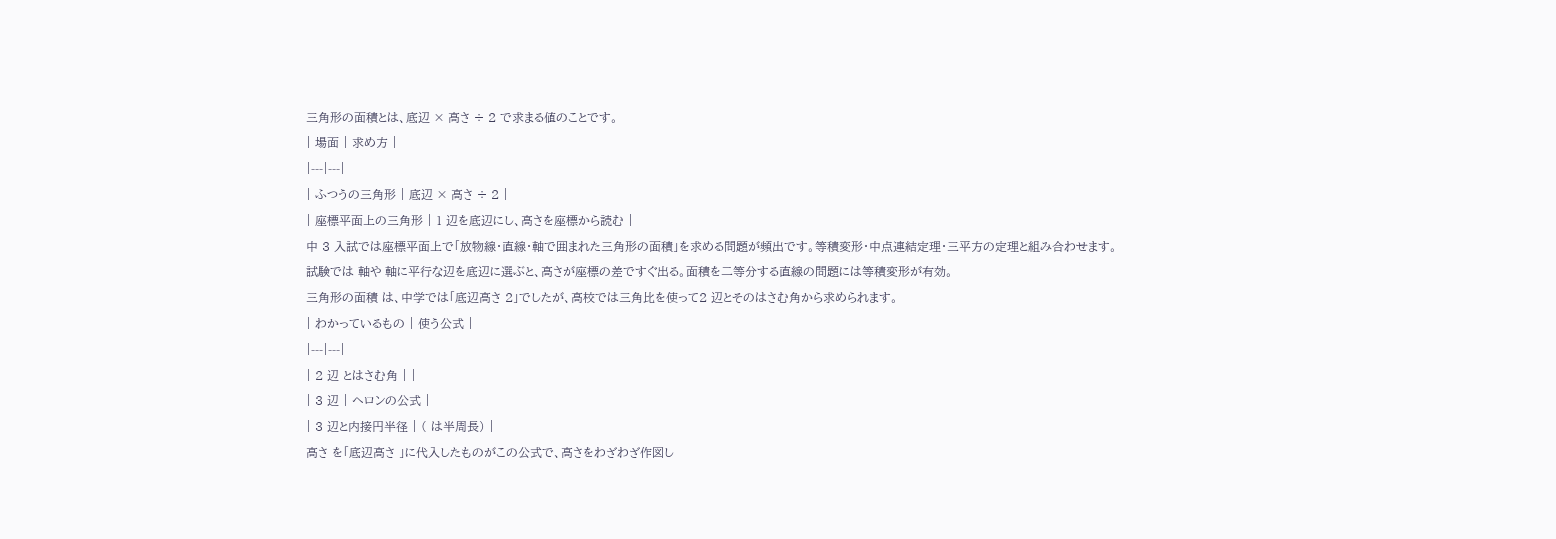三角形の面積とは、底辺 × 高さ ÷ 2 で求まる値のことです。
| 場面 | 求め方 |
|---|---|
| ふつうの三角形 | 底辺 × 高さ ÷ 2 |
| 座標平面上の三角形 | 1 辺を底辺にし、高さを座標から読む |
中 3 入試では座標平面上で「放物線・直線・軸で囲まれた三角形の面積」を求める問題が頻出です。等積変形・中点連結定理・三平方の定理と組み合わせます。
試験では 軸や 軸に平行な辺を底辺に選ぶと、高さが座標の差ですぐ出る。面積を二等分する直線の問題には等積変形が有効。
三角形の面積 は、中学では「底辺高さ 2」でしたが、高校では三角比を使って2 辺とそのはさむ角から求められます。
| わかっているもの | 使う公式 |
|---|---|
| 2 辺 とはさむ角 | |
| 3 辺 | ヘロンの公式 |
| 3 辺と内接円半径 | ( は半周長) |
高さ を「底辺高さ 」に代入したものがこの公式で、高さをわざわざ作図し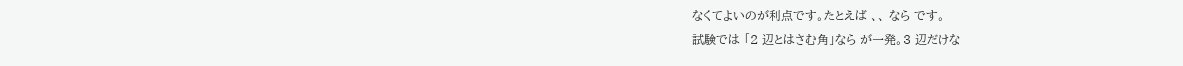なくてよいのが利点です。たとえば 、、 なら です。
試験では 「2 辺とはさむ角」なら が一発。3 辺だけな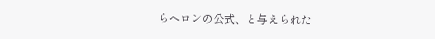らヘロンの公式、と与えられた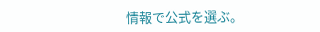情報で公式を選ぶ。